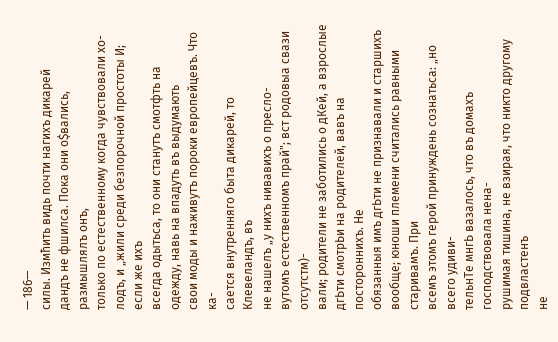— 186—
силы. Измћить видь почти нагихъ дикарей
дандъ не фшилса. Пока они о$вались, размышлялъ онъ,
только по естественному когда чувствовали хо-
лодъ, и „жили среди безпорочной простоты И; если же ихъ
всегда одытьса, то они станутъ смотфть на
одежду, навь на впадуть въ выдумають
свои моды и наживутъ пороки европейцевъ. Что ка-
сается внутренняго быта дикарей, то Клевеландъ, въ
не нашелъ „у нихъ нивавихъ о пресло-
вутомъ естественномъ прай"; вст родовыа свази отсутстм)-
вали; родители не заботились о дКей, а взрослые
дгЬти смотрЬи на родителей, вавъ на постороннихъ. Не
обязанныя имъ дгЬти не признавали и старшихъ
вообще; юноши племени считались равными старивамъ. При
всемъ этомъ герой принуждень сознатьса: „но всего удиви-
тельнТе мнгЬ вазалось, что въ домахъ господствовала нена-
рушимая тишина, не взирая, что никто другому подвластенъ
не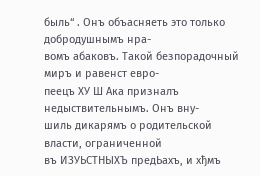быль“ . Онъ объасняеть это только добродушнымъ нра-
вомъ абаковъ. Такой безпорадочный миръ и равенст евро-
пеецъ ХУ Ш Ака призналъ недыствительнымъ. Онъ вну-
шиль дикарямъ о родительской власти, ограниченной
въ ИЗУЬСТНЫХЪ предЬахъ, и хђмъ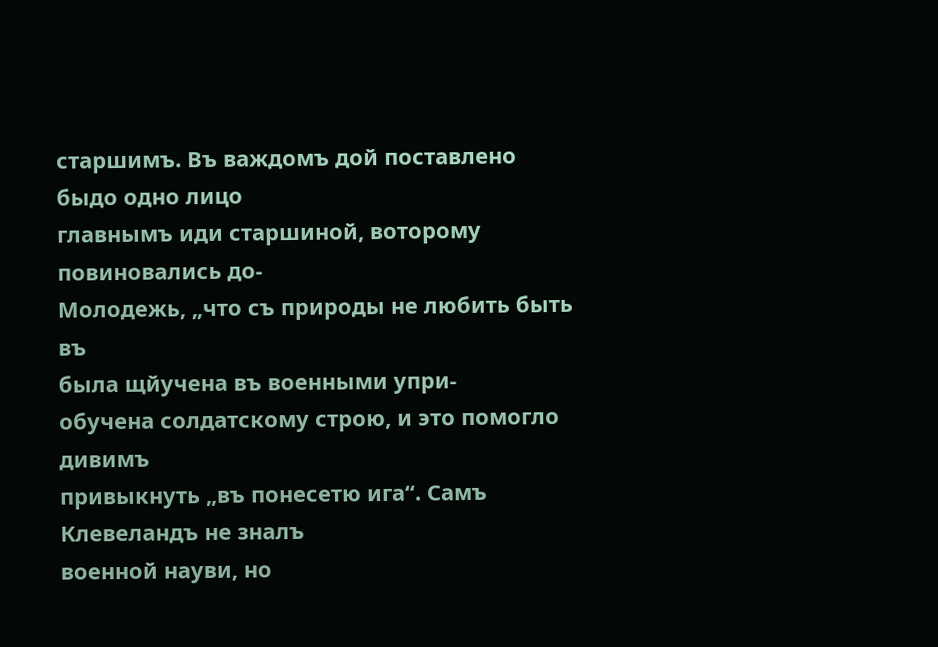старшимъ. Въ важдомъ дой поставлено быдо одно лицо
главнымъ иди старшиной, воторому повиновались до-
Молодежь, „что съ природы не любить быть въ
была щйучена въ военными упри-
обучена солдатскому строю, и это помогло дивимъ
привыкнуть „въ понесетю ига“. Самъ Клевеландъ не зналъ
военной науви, но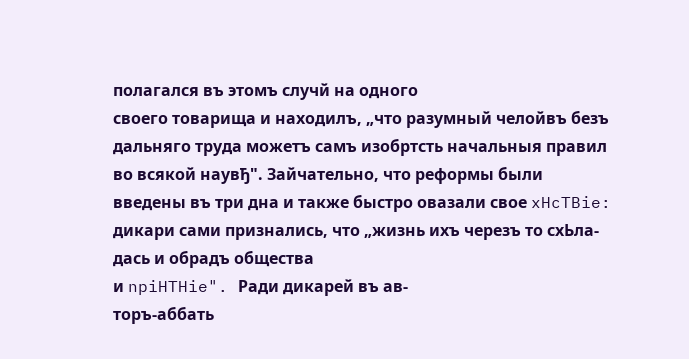полагался въ этомъ случй на одного
своего товарища и находилъ, „что разумный челойвъ безъ
дальняго труда можетъ самъ изобртсть начальныя правил
во всякой наувђ". Зайчательно, что реформы были
введены въ три дна и также быстро овазали свое xHcTBie:
дикари сами признались, что „жизнь ихъ черезъ то схЬла-
дась и обрадъ общества
и npiHTHie". Ради дикарей въ ав-
торъ-аббать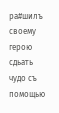ра#шилъ своему герою сдьать
чудо съ помощью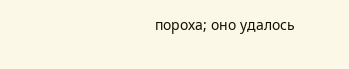пороха; оно удалось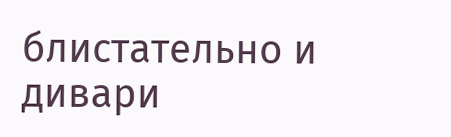блистательно и дивари